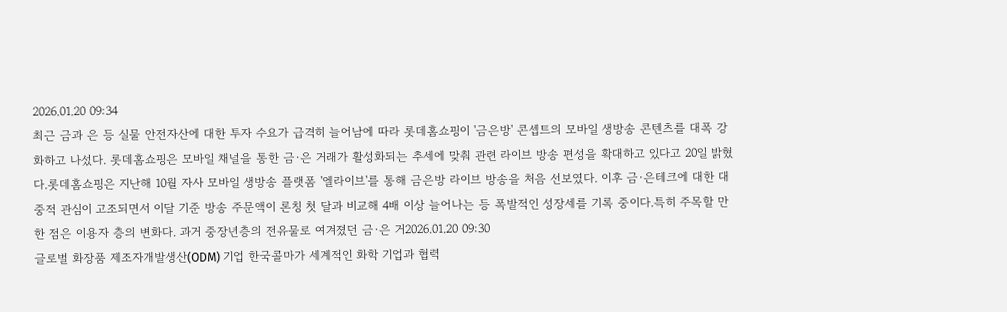2026.01.20 09:34
최근 금과 은 등 실물 안전자산에 대한 투자 수요가 급격히 늘어남에 따라 롯데홈쇼핑이 '금은방' 콘셉트의 모바일 생방송 콘텐츠를 대폭 강화하고 나섰다. 롯데홈쇼핑은 모바일 채널을 통한 금·은 거래가 활성화되는 추세에 맞춰 관련 라이브 방송 편성을 확대하고 있다고 20일 밝혔다.롯데홈쇼핑은 지난해 10월 자사 모바일 생방송 플랫폼 '엘라이브'를 통해 금은방 라이브 방송을 처음 선보였다. 이후 금·은테크에 대한 대중적 관심이 고조되면서 이달 기준 방송 주문액이 론칭 첫 달과 비교해 4배 이상 늘어나는 등 폭발적인 성장세를 기록 중이다.특히 주목할 만한 점은 이용자 층의 변화다. 과거 중장년층의 전유물로 여겨졌던 금·은 거2026.01.20 09:30
글로벌 화장품 제조자개발생산(ODM) 기업 한국콜마가 세계적인 화학 기업과 협력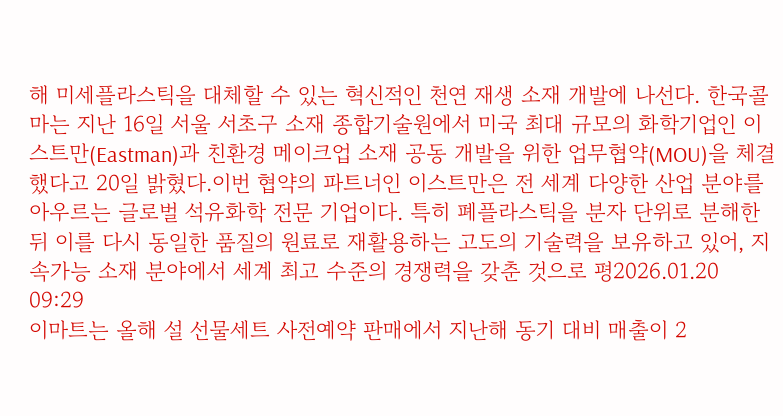해 미세플라스틱을 대체할 수 있는 혁신적인 천연 재생 소재 개발에 나선다. 한국콜마는 지난 16일 서울 서초구 소재 종합기술원에서 미국 최대 규모의 화학기업인 이스트만(Eastman)과 친환경 메이크업 소재 공동 개발을 위한 업무협약(MOU)을 체결했다고 20일 밝혔다.이번 협약의 파트너인 이스트만은 전 세계 다양한 산업 분야를 아우르는 글로벌 석유화학 전문 기업이다. 특히 폐플라스틱을 분자 단위로 분해한 뒤 이를 다시 동일한 품질의 원료로 재활용하는 고도의 기술력을 보유하고 있어, 지속가능 소재 분야에서 세계 최고 수준의 경쟁력을 갖춘 것으로 평2026.01.20 09:29
이마트는 올해 설 선물세트 사전예약 판매에서 지난해 동기 대비 매출이 2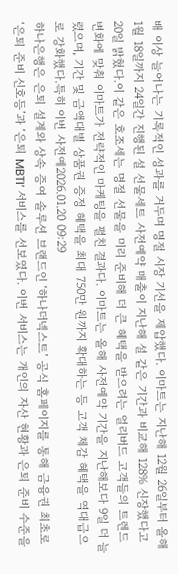배 이상 늘어나는 기록적인 성과를 거두며 명절 시장 기선을 제압했다. 이마트는 지난해 12월 26일부터 올해 1월 18일까지 24일간 진행된 설 선물세트 사전예약 매출이 지난해 설 같은 기간과 비교해 128% 신장했다고 20일 밝혔다.이 같은 호조세는 명절 선물을 미리 준비해 더 큰 혜택을 받으려는 얼리버드 고객들의 트렌드 변화에 맞춰 이마트가 전략적인 마케팅을 펼친 결과다. 이마트는 올해 사전예약 기간을 지난해보다 9일 더 늘렸으며, 기간 및 금액대별 상품권 증정 혜택을 최대 750만 원까지 확대하는 등 고객 체감 혜택을 역대급으로 강화했다.특히 이번 사전예2026.01.20 09:29
하나은행은 은퇴 설계와 상속 증여 솔루션 브랜드인 ‘하나더넥스트’ 공식 홈페이지를 통해 금융권 최초로 ‘은퇴 준비 신호등’과 ‘은퇴 MBTI’ 서비스를 선보였다. 이번 서비스는 개인의 자산 현황과 은퇴 준비 수준을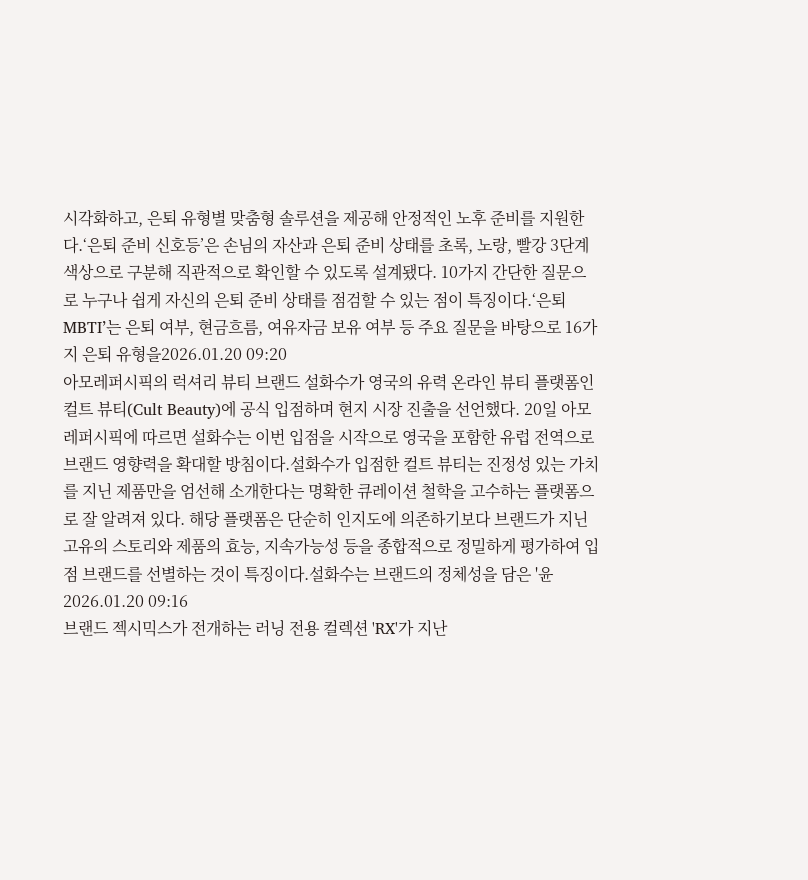시각화하고, 은퇴 유형별 맞춤형 솔루션을 제공해 안정적인 노후 준비를 지원한다.‘은퇴 준비 신호등’은 손님의 자산과 은퇴 준비 상태를 초록, 노랑, 빨강 3단계 색상으로 구분해 직관적으로 확인할 수 있도록 설계됐다. 10가지 간단한 질문으로 누구나 쉽게 자신의 은퇴 준비 상태를 점검할 수 있는 점이 특징이다.‘은퇴 MBTI’는 은퇴 여부, 현금흐름, 여유자금 보유 여부 등 주요 질문을 바탕으로 16가지 은퇴 유형을2026.01.20 09:20
아모레퍼시픽의 럭셔리 뷰티 브랜드 설화수가 영국의 유력 온라인 뷰티 플랫폼인 컬트 뷰티(Cult Beauty)에 공식 입점하며 현지 시장 진출을 선언했다. 20일 아모레퍼시픽에 따르면 설화수는 이번 입점을 시작으로 영국을 포함한 유럽 전역으로 브랜드 영향력을 확대할 방침이다.설화수가 입점한 컬트 뷰티는 진정성 있는 가치를 지닌 제품만을 엄선해 소개한다는 명확한 큐레이션 철학을 고수하는 플랫폼으로 잘 알려져 있다. 해당 플랫폼은 단순히 인지도에 의존하기보다 브랜드가 지닌 고유의 스토리와 제품의 효능, 지속가능성 등을 종합적으로 정밀하게 평가하여 입점 브랜드를 선별하는 것이 특징이다.설화수는 브랜드의 정체성을 담은 '윤2026.01.20 09:16
브랜드 젝시믹스가 전개하는 러닝 전용 컬렉션 'RX'가 지난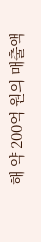해 약 200억 원의 매출액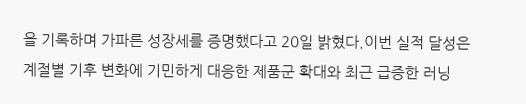을 기록하며 가파른 성장세를 증명했다고 20일 밝혔다.이번 실적 달성은 계절별 기후 변화에 기민하게 대응한 제품군 확대와 최근 급증한 러닝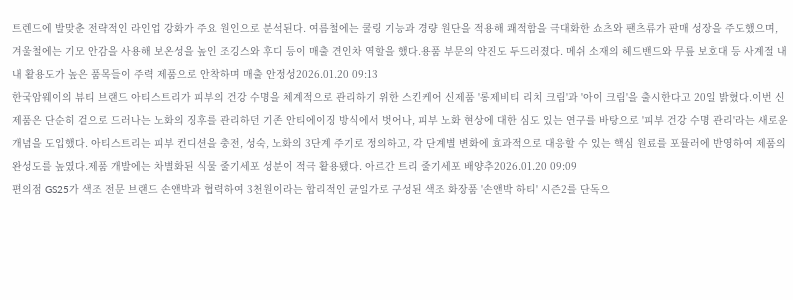트렌드에 발맞춘 전략적인 라인업 강화가 주요 원인으로 분석된다. 여름철에는 쿨링 기능과 경량 원단을 적용해 쾌적함을 극대화한 쇼츠와 팬츠류가 판매 성장을 주도했으며, 겨울철에는 기모 안감을 사용해 보온성을 높인 조깅스와 후디 등이 매출 견인차 역할을 했다.용품 부문의 약진도 두드러졌다. 메쉬 소재의 헤드밴드와 무릎 보호대 등 사계절 내내 활용도가 높은 품목들이 주력 제품으로 안착하며 매출 안정성2026.01.20 09:13
한국암웨이의 뷰티 브랜드 아티스트리가 피부의 건강 수명을 체계적으로 관리하기 위한 스킨케어 신제품 '롱제비티 리치 크림'과 '아이 크림'을 출시한다고 20일 밝혔다.이번 신제품은 단순히 겉으로 드러나는 노화의 징후를 관리하던 기존 안티에이징 방식에서 벗어나, 피부 노화 현상에 대한 심도 있는 연구를 바탕으로 '피부 건강 수명 관리'라는 새로운 개념을 도입했다. 아티스트리는 피부 컨디션을 충전, 성숙, 노화의 3단계 주기로 정의하고, 각 단계별 변화에 효과적으로 대응할 수 있는 핵심 원료를 포뮬러에 반영하여 제품의 완성도를 높였다.제품 개발에는 차별화된 식물 줄기세포 성분이 적극 활용됐다. 아르간 트리 줄기세포 배양추2026.01.20 09:09
편의점 GS25가 색조 전문 브랜드 손앤박과 협력하여 3천원이라는 합리적인 균일가로 구성된 색조 화장품 '손앤박 하티' 시즌2를 단독으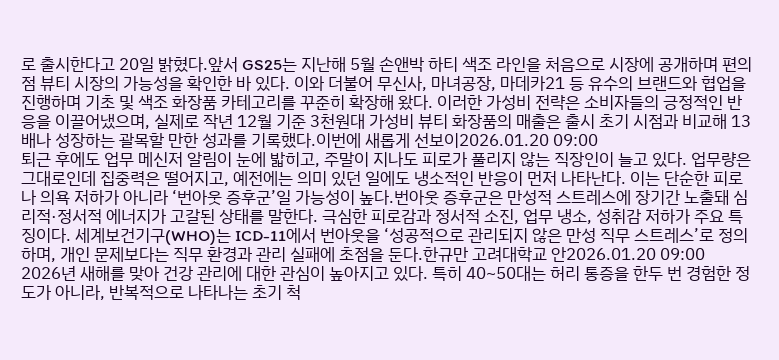로 출시한다고 20일 밝혔다.앞서 GS25는 지난해 5월 손앤박 하티 색조 라인을 처음으로 시장에 공개하며 편의점 뷰티 시장의 가능성을 확인한 바 있다. 이와 더불어 무신사, 마녀공장, 마데카21 등 유수의 브랜드와 협업을 진행하며 기초 및 색조 화장품 카테고리를 꾸준히 확장해 왔다. 이러한 가성비 전략은 소비자들의 긍정적인 반응을 이끌어냈으며, 실제로 작년 12월 기준 3천원대 가성비 뷰티 화장품의 매출은 출시 초기 시점과 비교해 13배나 성장하는 괄목할 만한 성과를 기록했다.이번에 새롭게 선보이2026.01.20 09:00
퇴근 후에도 업무 메신저 알림이 눈에 밟히고, 주말이 지나도 피로가 풀리지 않는 직장인이 늘고 있다. 업무량은 그대로인데 집중력은 떨어지고, 예전에는 의미 있던 일에도 냉소적인 반응이 먼저 나타난다. 이는 단순한 피로나 의욕 저하가 아니라 ‘번아웃 증후군’일 가능성이 높다.번아웃 증후군은 만성적 스트레스에 장기간 노출돼 심리적·정서적 에너지가 고갈된 상태를 말한다. 극심한 피로감과 정서적 소진, 업무 냉소, 성취감 저하가 주요 특징이다. 세계보건기구(WHO)는 ICD-11에서 번아웃을 ‘성공적으로 관리되지 않은 만성 직무 스트레스’로 정의하며, 개인 문제보다는 직무 환경과 관리 실패에 초점을 둔다.한규만 고려대학교 안2026.01.20 09:00
2026년 새해를 맞아 건강 관리에 대한 관심이 높아지고 있다. 특히 40~50대는 허리 통증을 한두 번 경험한 정도가 아니라, 반복적으로 나타나는 초기 척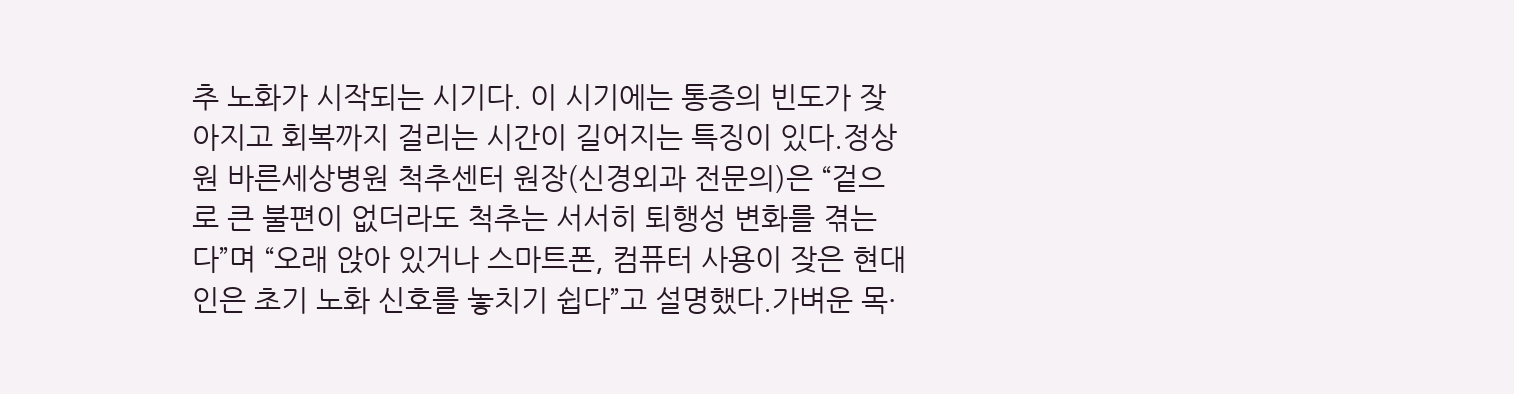추 노화가 시작되는 시기다. 이 시기에는 통증의 빈도가 잦아지고 회복까지 걸리는 시간이 길어지는 특징이 있다.정상원 바른세상병원 척추센터 원장(신경외과 전문의)은 “겉으로 큰 불편이 없더라도 척추는 서서히 퇴행성 변화를 겪는다”며 “오래 앉아 있거나 스마트폰, 컴퓨터 사용이 잦은 현대인은 초기 노화 신호를 놓치기 쉽다”고 설명했다.가벼운 목·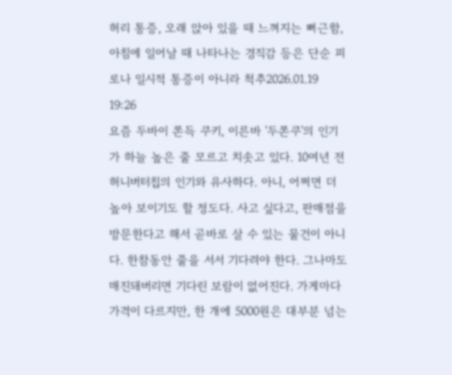허리 통증, 오래 앉아 있을 때 느껴지는 뻐근함, 아침에 일어날 때 나타나는 경직감 등은 단순 피로나 일시적 통증이 아니라 척추2026.01.19 19:26
요즘 두바이 쫀득 쿠키, 이른바 '두쫀쿠'의 인기가 하늘 높은 줄 모르고 치솟고 있다. 10여년 전 허니버터칩의 인기와 유사하다. 아니, 어쩌면 더 높아 보이기도 할 정도다. 사고 싶다고, 판매점을 방문한다고 해서 곧바로 살 수 있는 물건이 아니다. 한참동안 줄을 서서 기다려야 한다. 그나마도 매진돼버리면 기다린 보람이 없어진다. 가게마다 가격이 다르지만, 한 개에 5000원은 대부분 넘는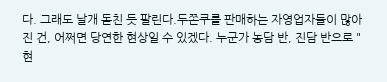다. 그래도 날개 돋친 듯 팔린다.두쫀쿠를 판매하는 자영업자들이 많아진 건, 어쩌면 당연한 현상일 수 있겠다. 누군가 농담 반, 진담 반으로 "현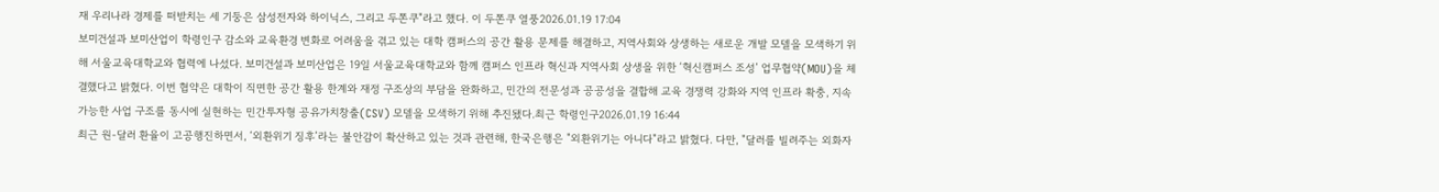재 우리나라 경제를 떠받치는 세 기둥은 삼성전자와 하이닉스, 그리고 두쫀쿠"라고 했다. 이 두쫀쿠 열풍2026.01.19 17:04
보미건설과 보미산업이 학령인구 감소와 교육환경 변화로 어려움을 겪고 있는 대학 캠퍼스의 공간 활용 문제를 해결하고, 지역사회와 상생하는 새로운 개발 모델을 모색하기 위해 서울교육대학교와 협력에 나섰다. 보미건설과 보미산업은 19일 서울교육대학교와 함께 캠퍼스 인프라 혁신과 지역사회 상생을 위한 ‘혁신캠퍼스 조성’ 업무협약(MOU)을 체결했다고 밝혔다. 이번 협약은 대학이 직면한 공간 활용 한계와 재정 구조상의 부담을 완화하고, 민간의 전문성과 공공성을 결합해 교육 경쟁력 강화와 지역 인프라 확충, 지속 가능한 사업 구조를 동시에 실현하는 민간투자형 공유가치창출(CSV) 모델을 모색하기 위해 추진됐다.최근 학령인구2026.01.19 16:44
최근 원-달러 환율이 고공행진하면서, ‘외환위기 징후’라는 불안감이 확산하고 있는 것과 관련해, 한국은행은 "외환위기는 아니다"라고 밝혔다. 다만, "달러를 빌려주는 외화자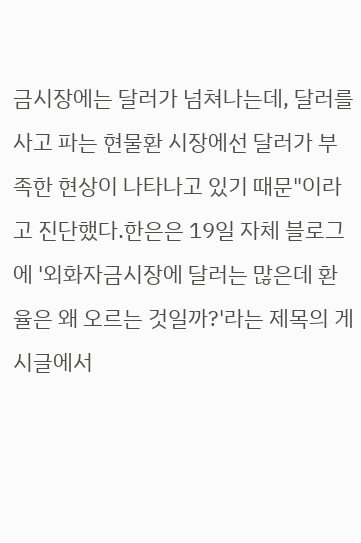금시장에는 달러가 넘쳐나는데, 달러를 사고 파는 현물환 시장에선 달러가 부족한 현상이 나타나고 있기 때문"이라고 진단했다.한은은 19일 자체 블로그에 '외화자금시장에 달러는 많은데 환율은 왜 오르는 것일까?'라는 제목의 게시글에서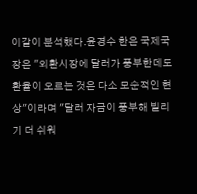이같이 분석했다.윤경수 한은 국제국장은 "외환시장에 달러가 풍부한데도 환율이 오르는 것은 다소 모순적인 현상"이라며 "달러 자금이 풍부해 빌리기 더 쉬워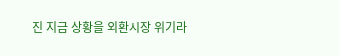진 지금 상황을 외환시장 위기라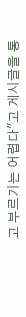고 부르기는 어렵다"고 게시글을 통